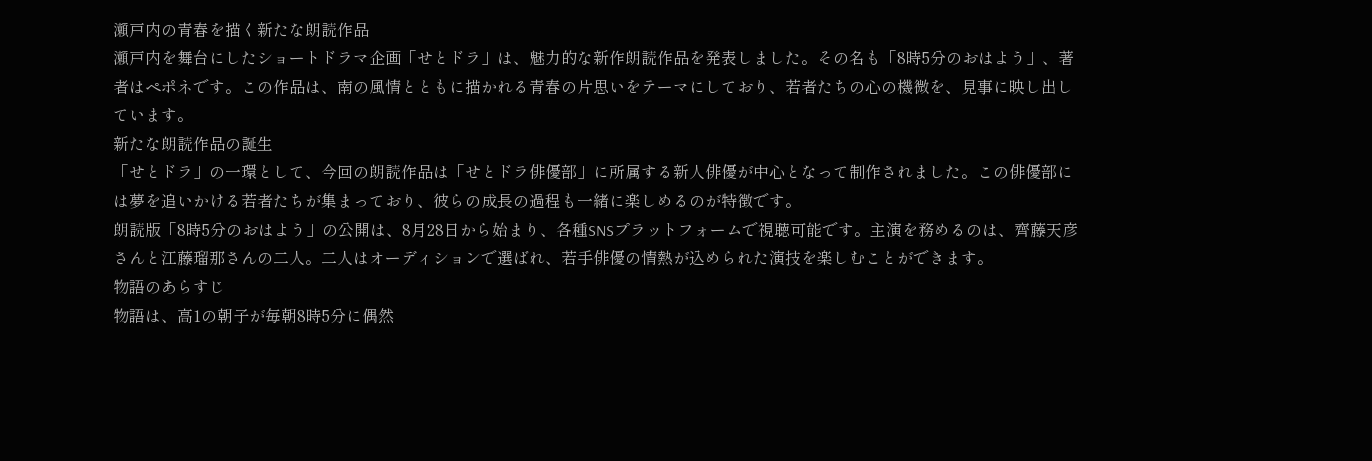瀬戸内の青春を描く新たな朗読作品
瀬戸内を舞台にしたショートドラマ企画「せとドラ」は、魅力的な新作朗読作品を発表しました。その名も「8時5分のおはよう」、著者はペポネです。この作品は、南の風情とともに描かれる青春の片思いをテーマにしており、若者たちの心の機微を、見事に映し出しています。
新たな朗読作品の誕生
「せとドラ」の一環として、今回の朗読作品は「せとドラ俳優部」に所属する新人俳優が中心となって制作されました。この俳優部には夢を追いかける若者たちが集まっており、彼らの成長の過程も一緒に楽しめるのが特徴です。
朗読版「8時5分のおはよう」の公開は、8月28日から始まり、各種SNSプラットフォームで視聴可能です。主演を務めるのは、齊藤天彦さんと江藤瑠那さんの二人。二人はオーディションで選ばれ、若手俳優の情熱が込められた演技を楽しむことができます。
物語のあらすじ
物語は、高1の朝子が毎朝8時5分に偶然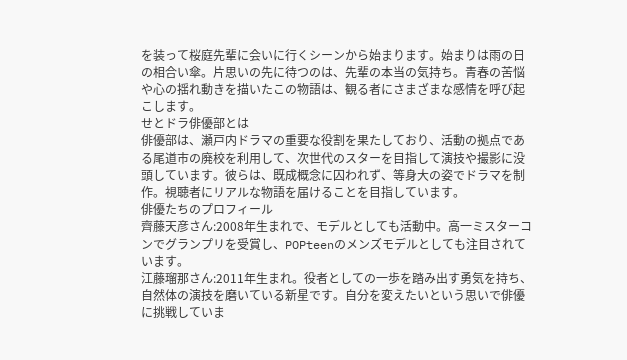を装って桜庭先輩に会いに行くシーンから始まります。始まりは雨の日の相合い傘。片思いの先に待つのは、先輩の本当の気持ち。青春の苦悩や心の揺れ動きを描いたこの物語は、観る者にさまざまな感情を呼び起こします。
せとドラ俳優部とは
俳優部は、瀬戸内ドラマの重要な役割を果たしており、活動の拠点である尾道市の廃校を利用して、次世代のスターを目指して演技や撮影に没頭しています。彼らは、既成概念に囚われず、等身大の姿でドラマを制作。視聴者にリアルな物語を届けることを目指しています。
俳優たちのプロフィール
齊藤天彦さん:2008年生まれで、モデルとしても活動中。高一ミスターコンでグランプリを受賞し、POPteenのメンズモデルとしても注目されています。
江藤瑠那さん:2011年生まれ。役者としての一歩を踏み出す勇気を持ち、自然体の演技を磨いている新星です。自分を変えたいという思いで俳優に挑戦していま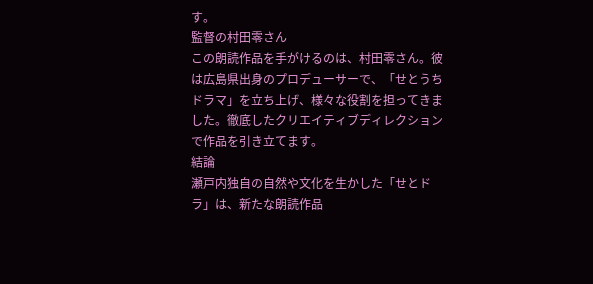す。
監督の村田零さん
この朗読作品を手がけるのは、村田零さん。彼は広島県出身のプロデューサーで、「せとうちドラマ」を立ち上げ、様々な役割を担ってきました。徹底したクリエイティブディレクションで作品を引き立てます。
結論
瀬戸内独自の自然や文化を生かした「せとドラ」は、新たな朗読作品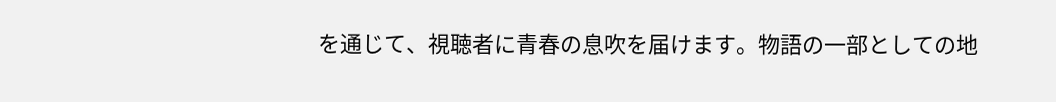を通じて、視聴者に青春の息吹を届けます。物語の一部としての地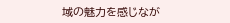域の魅力を感じなが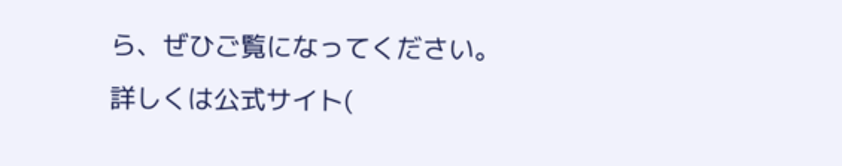ら、ぜひご覧になってください。
詳しくは公式サイト(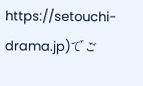https://setouchi-drama.jp)でご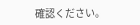確認ください。